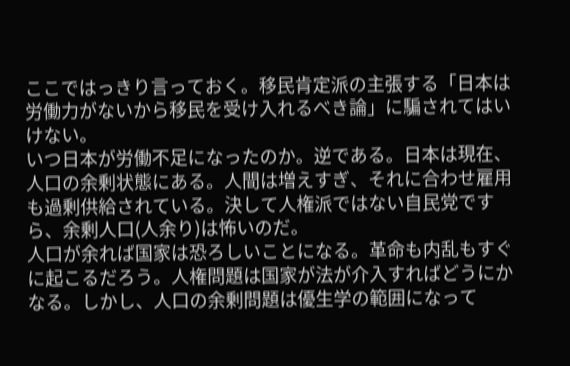ここではっきり言っておく。移民肯定派の主張する「日本は労働力がないから移民を受け入れるべき論」に騙されてはいけない。
いつ日本が労働不足になったのか。逆である。日本は現在、人口の余剰状態にある。人間は増えすぎ、それに合わせ雇用も過剰供給されている。決して人権派ではない自民党ですら、余剰人口(人余り)は怖いのだ。
人口が余れば国家は恐ろしいことになる。革命も内乱もすぐに起こるだろう。人権問題は国家が法が介入すればどうにかなる。しかし、人口の余剰問題は優生学の範囲になって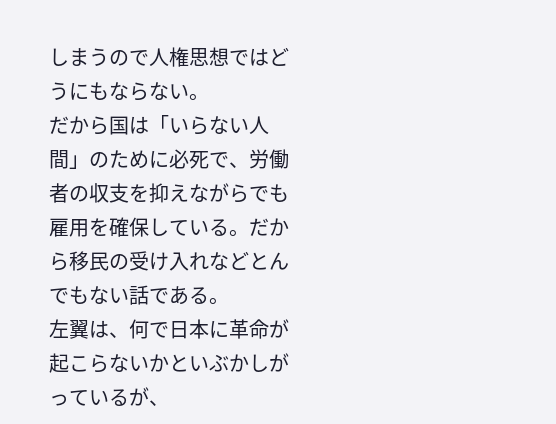しまうので人権思想ではどうにもならない。
だから国は「いらない人間」のために必死で、労働者の収支を抑えながらでも雇用を確保している。だから移民の受け入れなどとんでもない話である。
左翼は、何で日本に革命が起こらないかといぶかしがっているが、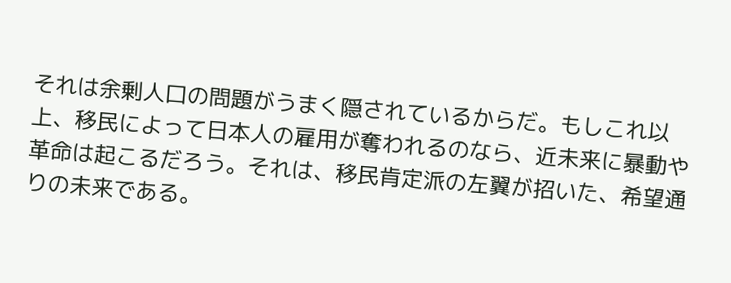それは余剰人口の問題がうまく隠されているからだ。もしこれ以上、移民によって日本人の雇用が奪われるのなら、近未来に暴動や革命は起こるだろう。それは、移民肯定派の左翼が招いた、希望通りの未来である。